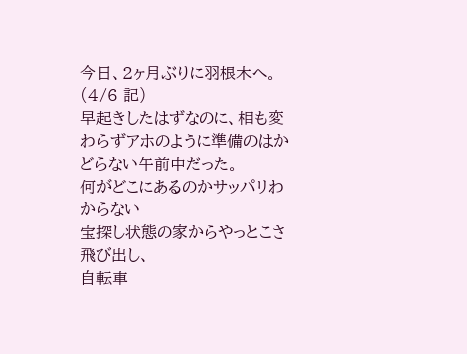今日、2ヶ月ぶりに羽根木へ。(4/6 記)
早起きしたはずなのに、相も変わらずアホのように準備のはかどらない午前中だった。
何がどこにあるのかサッパリわからない
宝探し状態の家からやっとこさ飛び出し、
自転車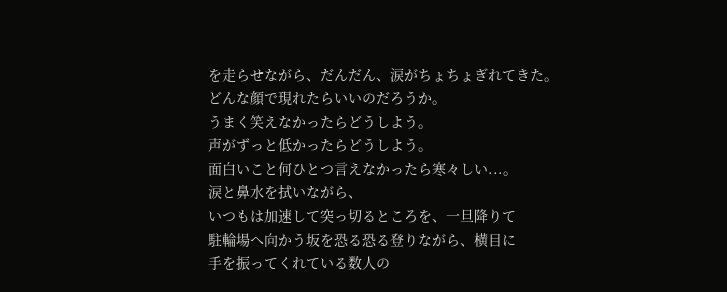を走らせながら、だんだん、涙がちょちょぎれてきた。
どんな顔で現れたらいいのだろうか。
うまく笑えなかったらどうしよう。
声がずっと低かったらどうしよう。
面白いこと何ひとつ言えなかったら寒々しい...。
涙と鼻水を拭いながら、
いつもは加速して突っ切るところを、一旦降りて
駐輪場へ向かう坂を恐る恐る登りながら、横目に
手を振ってくれている数人の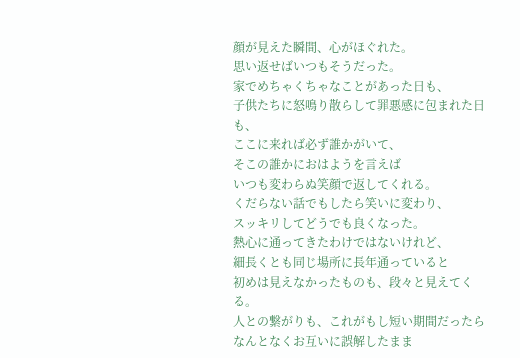顔が見えた瞬間、心がほぐれた。
思い返せばいつもそうだった。
家でめちゃくちゃなことがあった日も、
子供たちに怒鳴り散らして罪悪感に包まれた日も、
ここに来れば必ず誰かがいて、
そこの誰かにおはようを言えば
いつも変わらぬ笑顔で返してくれる。
くだらない話でもしたら笑いに変わり、
スッキリしてどうでも良くなった。
熱心に通ってきたわけではないけれど、
細長くとも同じ場所に長年通っていると
初めは見えなかったものも、段々と見えてくる。
人との繋がりも、これがもし短い期間だったら
なんとなくお互いに誤解したまま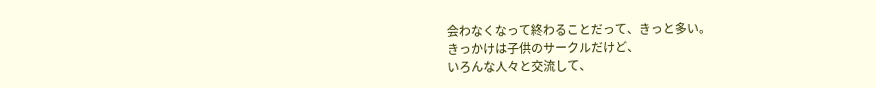会わなくなって終わることだって、きっと多い。
きっかけは子供のサークルだけど、
いろんな人々と交流して、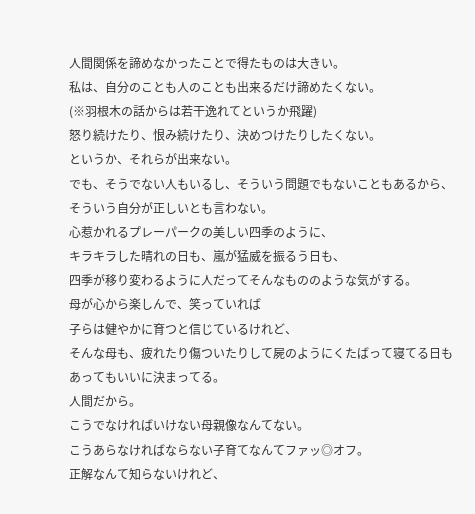人間関係を諦めなかったことで得たものは大きい。
私は、自分のことも人のことも出来るだけ諦めたくない。
(※羽根木の話からは若干逸れてというか飛躍)
怒り続けたり、恨み続けたり、決めつけたりしたくない。
というか、それらが出来ない。
でも、そうでない人もいるし、そういう問題でもないこともあるから、
そういう自分が正しいとも言わない。
心惹かれるプレーパークの美しい四季のように、
キラキラした晴れの日も、嵐が猛威を振るう日も、
四季が移り変わるように人だってそんなもののような気がする。
母が心から楽しんで、笑っていれば
子らは健やかに育つと信じているけれど、
そんな母も、疲れたり傷ついたりして屍のようにくたばって寝てる日もあってもいいに決まってる。
人間だから。
こうでなければいけない母親像なんてない。
こうあらなければならない子育てなんてファッ◎オフ。
正解なんて知らないけれど、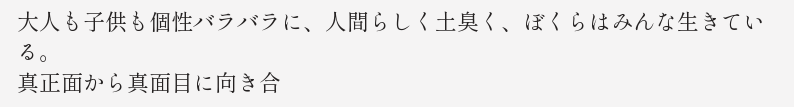大人も子供も個性バラバラに、人間らしく土臭く、ぼくらはみんな生きている。
真正面から真面目に向き合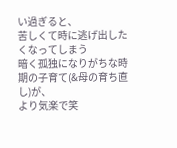い過ぎると、
苦しくて時に逃げ出したくなってしまう
暗く孤独になりがちな時期の子育て(&母の育ち直し)が、
より気楽で笑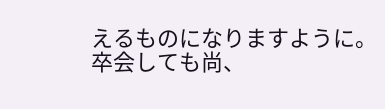えるものになりますように。
卒会しても尚、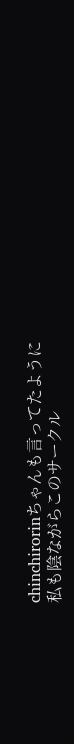chinchirorinちゃんも言ってたように
私も陰ながらこのサークル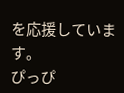を応援しています。
ぴっぴ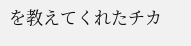を教えてくれたチカ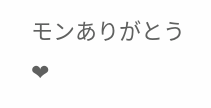モンありがとう❤